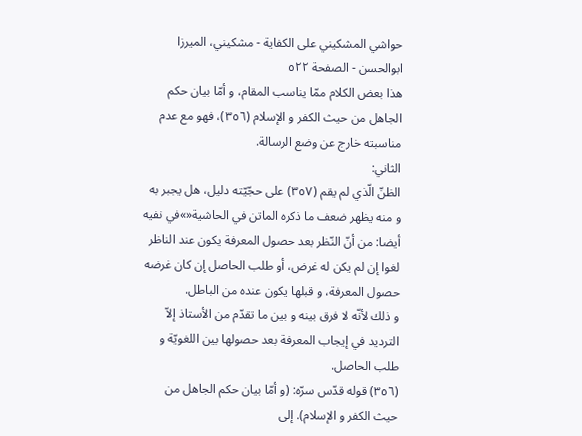حواشي المشكيني علی الكفاية - مشکیني، الميرزا ابوالحسن - الصفحة ٥٢٢
هذا بعض الكلام ممّا يناسب المقام، و أمّا بيان حكم الجاهل من حيث الكفر و الإسلام (٣٥٦)، فهو مع عدم مناسبته خارج عن وضع الرسالة.
الثاني:
الظنّ الّذي لم يقم (٣٥٧) على حجّيّته دليل، هل يجبر به
و منه يظهر ضعف ما ذكره الماتن في الحاشية«»في نفيه أيضا: من أنّ النّظر بعد حصول المعرفة يكون عند الناظر لغوا إن لم يكن له غرض، أو طلب الحاصل إن كان غرضه حصول المعرفة، و قبلها يكون عنده من الباطل.
و ذلك لأنّه لا فرق بينه و بين ما تقدّم من الأستاذ إلاّ الترديد في إيجاب المعرفة بعد حصولها بين اللغويّة و طلب الحاصل.
(٣٥٦) قوله قدّس سرّه: (و أمّا بيان حكم الجاهل من حيث الكفر و الإسلام). إلى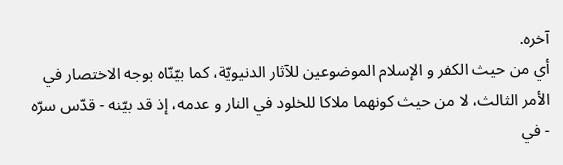آخره.
أي من حيث الكفر و الإسلام الموضوعين للآثار الدنيويّة، كما بيّنّاه بوجه الاختصار في الأمر الثالث، لا من حيث كونهما ملاكا للخلود في النار و عدمه، إذ قد بيّنه - قدّس سرّه - في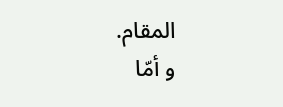المقام.
و أمّا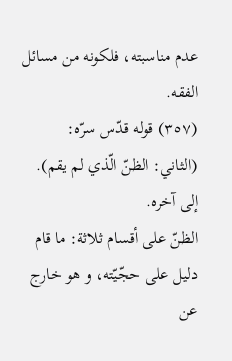عدم مناسبته، فلكونه من مسائل الفقه.
(٣٥٧) قوله قدّس سرّه: (الثاني: الظنّ الّذي لم يقم). إلى آخره.
الظنّ على أقسام ثلاثة: ما قام دليل على حجّيّته، و هو خارج عن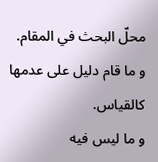محلّ البحث في المقام.
و ما قام دليل على عدمها كالقياس.
و ما ليس فيه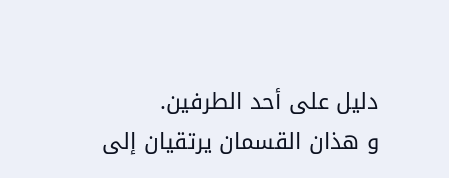دليل على أحد الطرفين.
و هذان القسمان يرتقيان إلى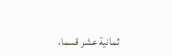ثمانية عشر قسما،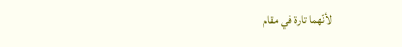لأنّهما تارة في مقام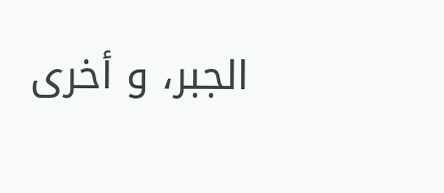الجبر، و أخرى